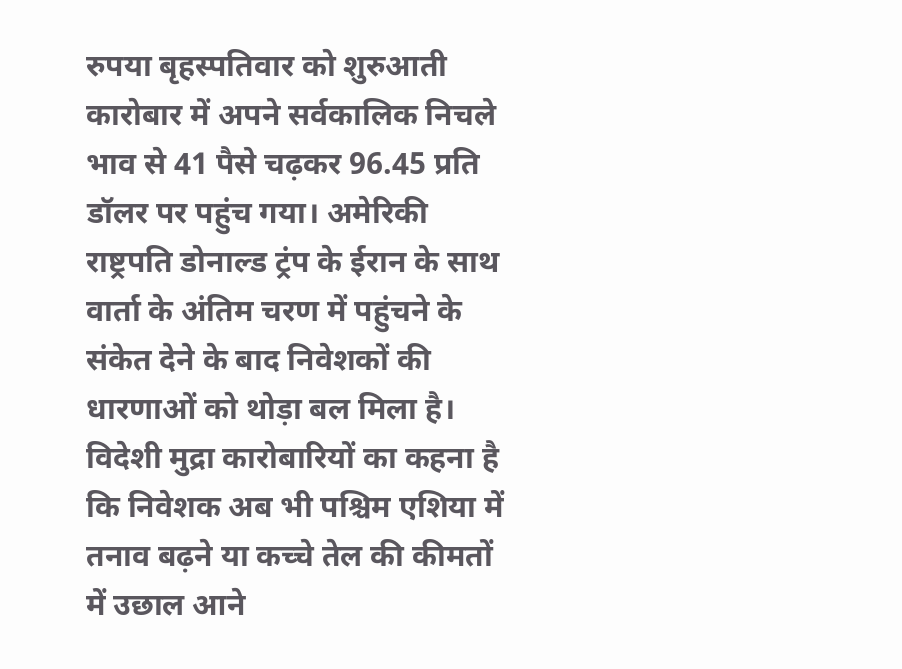रुपया बृहस्पतिवार को शुरुआती कारोबार में अपने सर्वकालिक निचले भाव से 41 पैसे चढ़कर 96.45 प्रति डॉलर पर पहुंच गया। अमेरिकी राष्ट्रपति डोनाल्ड ट्रंप के ईरान के साथ वार्ता के अंतिम चरण में पहुंचने के संकेत देने के बाद निवेशकों की धारणाओं को थोड़ा बल मिला है।
विदेशी मुद्रा कारोबारियों का कहना है कि निवेशक अब भी पश्चिम एशिया में तनाव बढ़ने या कच्चे तेल की कीमतों में उछाल आने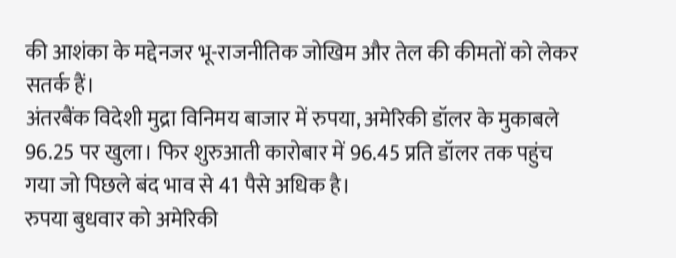की आशंका के मद्देनजर भू-राजनीतिक जोखिम और तेल की कीमतों को लेकर सतर्क हैं।
अंतरबैंक विदेशी मुद्रा विनिमय बाजार में रुपया, अमेरिकी डॉलर के मुकाबले 96.25 पर खुला। फिर शुरुआती कारोबार में 96.45 प्रति डॉलर तक पहुंच गया जो पिछले बंद भाव से 41 पैसे अधिक है।
रुपया बुधवार को अमेरिकी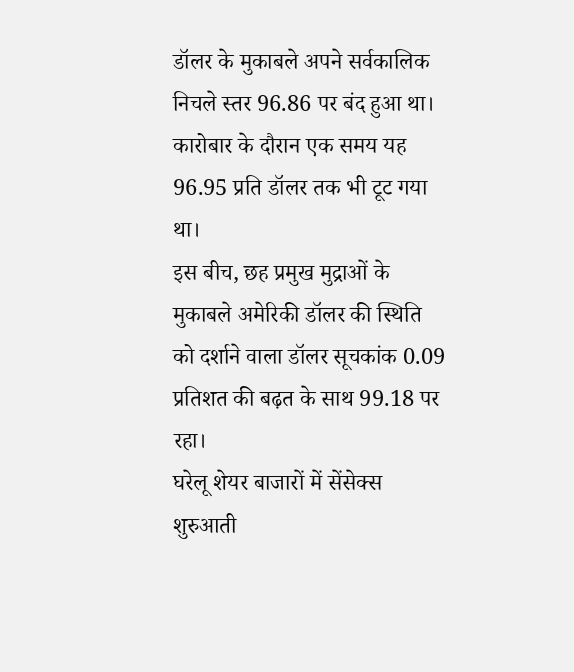डॉलर के मुकाबले अपने सर्वकालिक निचले स्तर 96.86 पर बंद हुआ था। कारोबार के दौरान एक समय यह 96.95 प्रति डॉलर तक भी टूट गया था।
इस बीच, छह प्रमुख मुद्राओं के मुकाबले अमेरिकी डॉलर की स्थिति को दर्शाने वाला डॉलर सूचकांक 0.09 प्रतिशत की बढ़त के साथ 99.18 पर रहा।
घरेलू शेयर बाजारों में सेंसेक्स शुरुआती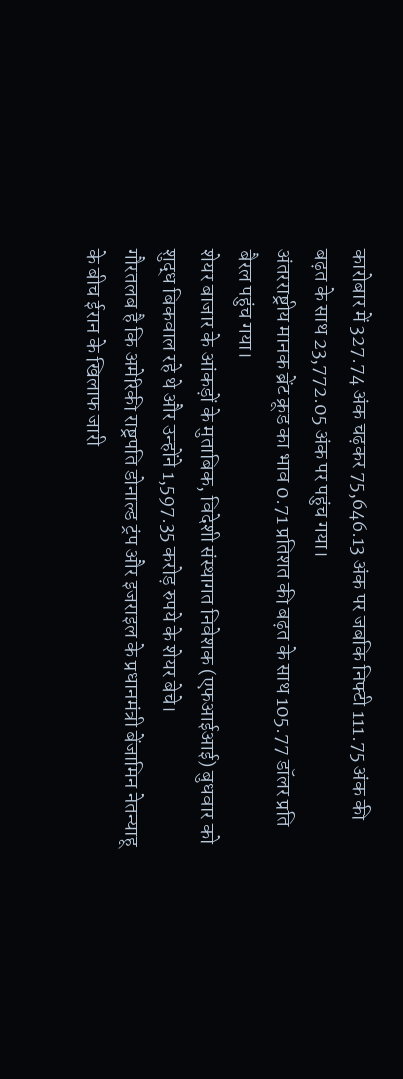कारोबार में 327.74 अंक चढ़कर 75,646.13 अंक पर जबकि निफ्टी 111.75 अंक की बढ़त के साथ 23,772.05 अंक पर पहुंच गया।
अंतरराष्ट्रीय मानक ब्रेंट क्रूड का भाव 0.71 प्रतिशत की बढ़त के साथ 105.77 डॉलर प्रति बैरल पहुंच गया।
शेयर बाजार के आंकड़ों के मुताबिक, विदेशी संस्थागत निवेशक (एफआईआई) बुधवार को शुद्ध बिकवाल रहे थे और उन्होंने 1,597.35 करोड़ रुपये के शेयर बेचे।
गौरतलब है कि अमेरिकी राष्ट्रपति डोनाल्ड ट्रंप और इजराइल के प्रधानमंत्री बेंजामिन नेतन्याहू के बीच ईरान के खिलाफ जारी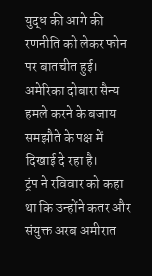युद्ध की आगे की रणनीति को लेकर फोन पर बातचीत हुई। अमेरिका दोबारा सैन्य हमले करने के बजाय समझौते के पक्ष में दिखाई दे रहा है।
ट्रंप ने रविवार को कहा था कि उन्होंने कतर और संयुक्त अरब अमीरात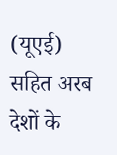(यूएई) सहित अरब देशों के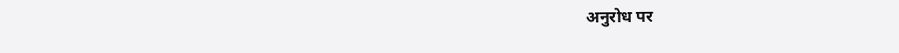अनुरोध पर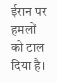ईरान पर हमलों को टाल दिया है।